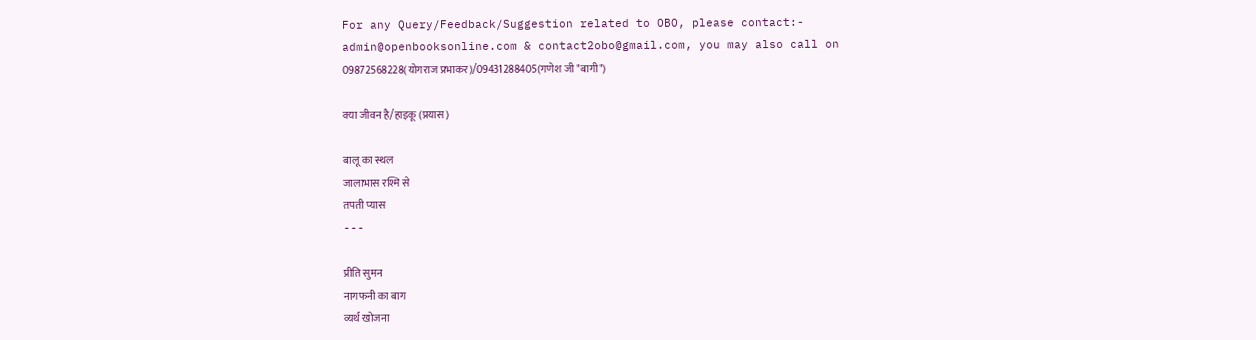For any Query/Feedback/Suggestion related to OBO, please contact:- admin@openbooksonline.com & contact2obo@gmail.com, you may also call on 09872568228(योगराज प्रभाकर)/09431288405(गणेश जी "बागी")

क्या जीवन है/हाइकू (प्रयास)

बालू का स्थल
जालाभास रश्मि से
तपती प्यास
---

प्रीति सुमन
नागफनी का बाग
व्यर्थ खोजना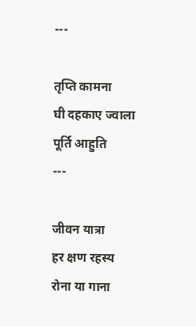---

तृप्ति कामना
घी दहकाए ज्वाला
पूर्ति आहुति
---

जीवन यात्रा
हर क्षण रहस्य
रोना या गाना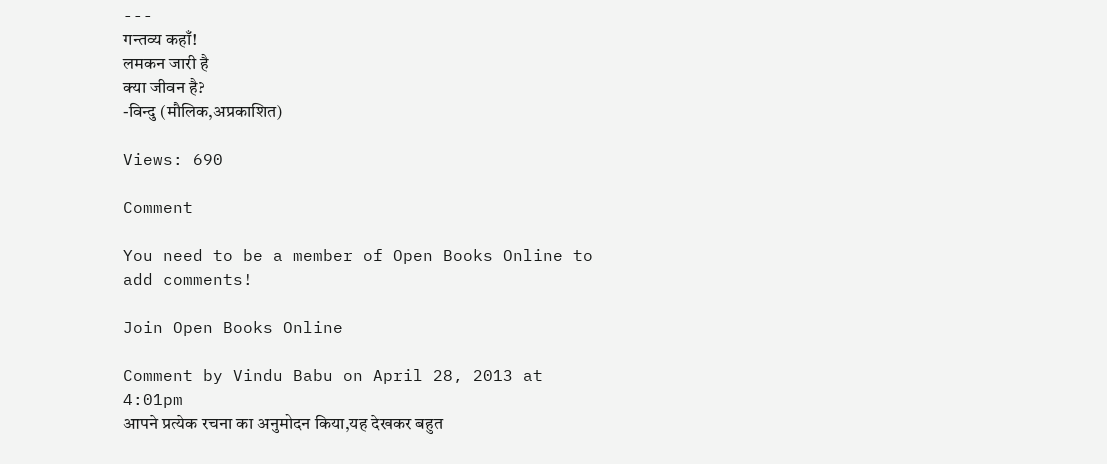---
गन्तव्य कहाँ!
लमकन जारी है
क्या जीवन है?
-विन्दु (मौलिक,अप्रकाशित)

Views: 690

Comment

You need to be a member of Open Books Online to add comments!

Join Open Books Online

Comment by Vindu Babu on April 28, 2013 at 4:01pm
आपने प्रत्येक रचना का अनुमोदन किया,यह देखकर बहुत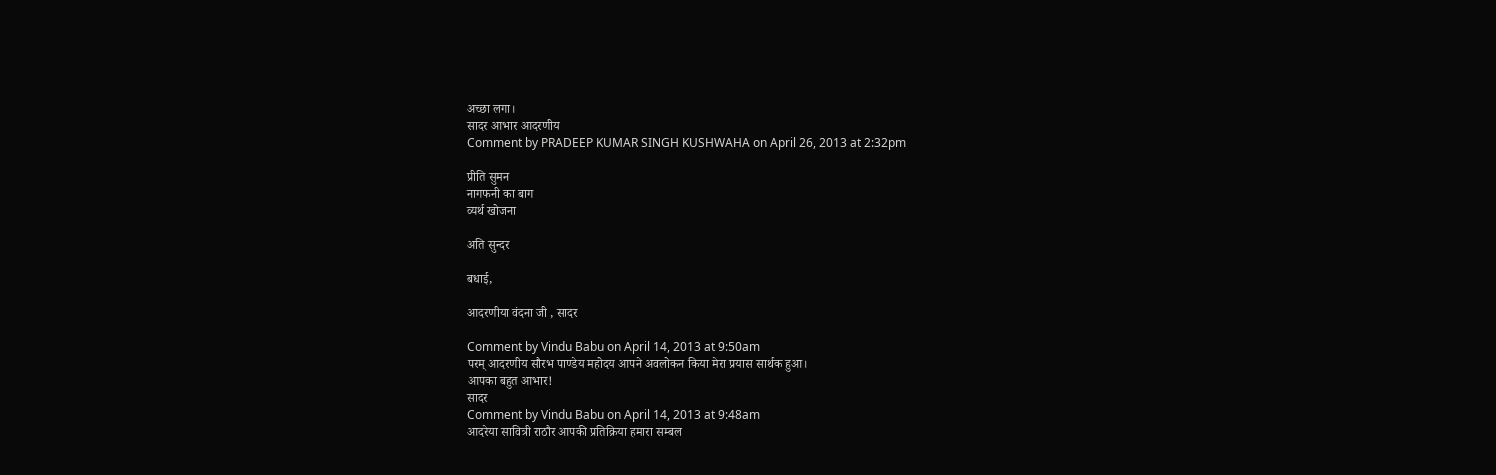अच्छा लगा।
सादर आभार आदरणीय
Comment by PRADEEP KUMAR SINGH KUSHWAHA on April 26, 2013 at 2:32pm

प्रीति सुमन
नागफनी का बाग
व्यर्थ खोजना

अति सुन्दर

बधाई,

आदरणीया वंदना जी , सादर

Comment by Vindu Babu on April 14, 2013 at 9:50am
परम् आदरणीय सौरभ पाण्डेय महोदय आपने अवलोकन किया मेरा प्रयास सार्थक हुआ।
आपका बहुत आभार!
सादर
Comment by Vindu Babu on April 14, 2013 at 9:48am
आदरेया सावित्री राठौर आपकी प्रतिक्रिया हमारा सम्बल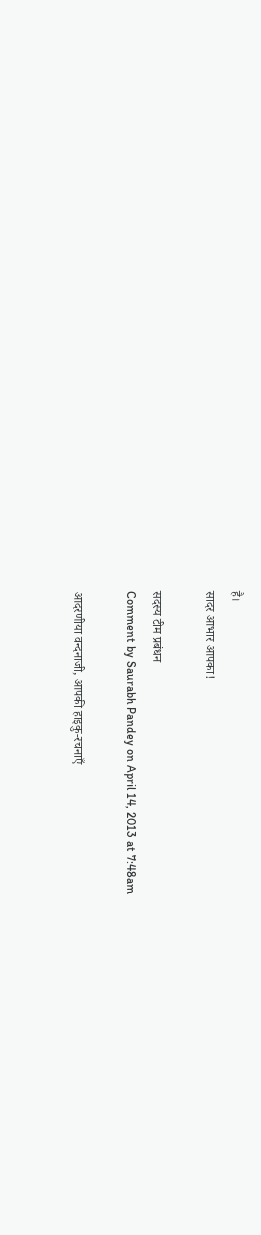है।
सादर आभार आपका!

सदस्य टीम प्रबंधन
Comment by Saurabh Pandey on April 14, 2013 at 7:48am

आदरणीया वन्दनाजी, आपकी हाइकु-रचनाएँ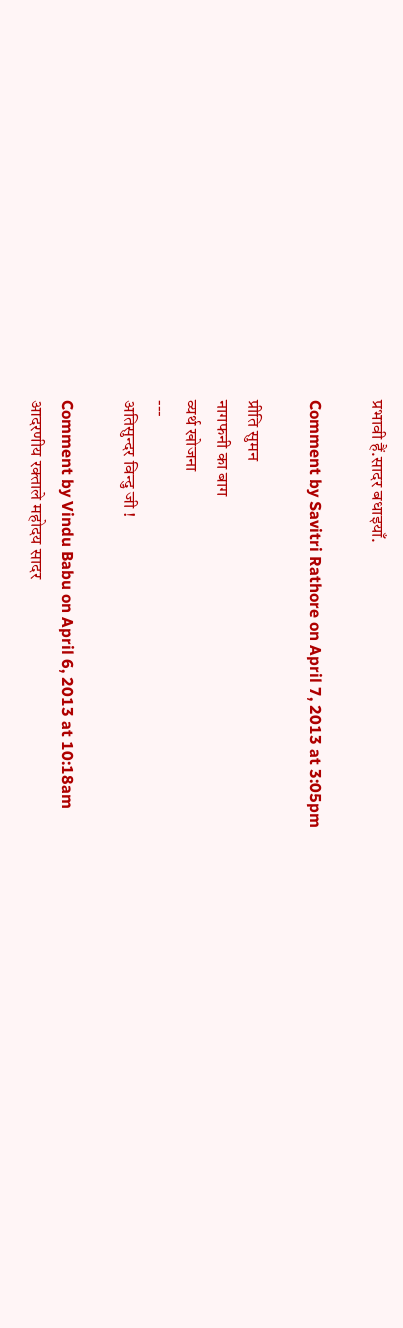प्रभावी हैं.सादर बधाइयाँ.

Comment by Savitri Rathore on April 7, 2013 at 3:05pm

प्रीति सुमन
नागफनी का बाग
व्यर्थ खोजना
---
अतिसुन्दर विन्दु जी !

Comment by Vindu Babu on April 6, 2013 at 10:18am
आदरणीय रक्ताले महोदय सादर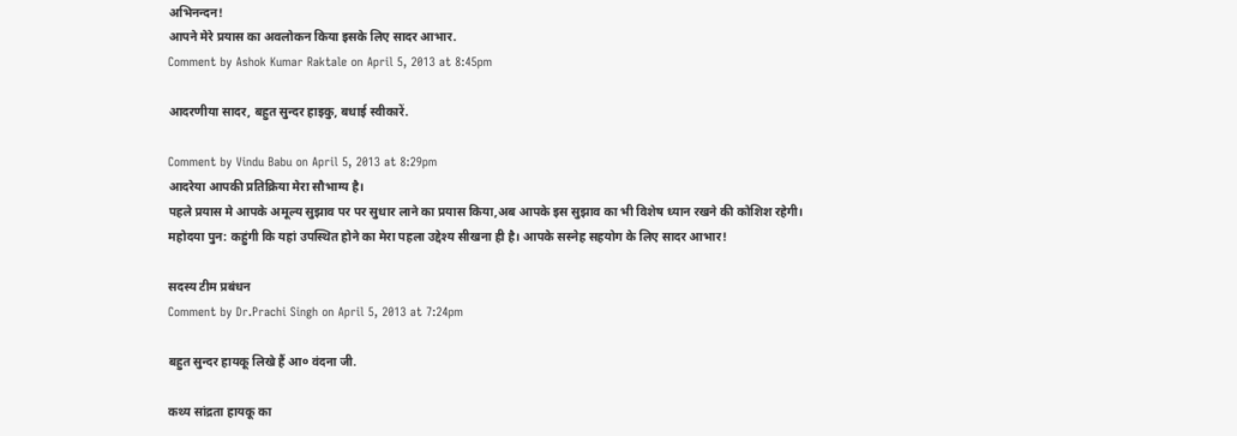अभिनन्दन!
आपने मेरे प्रयास का अवलोकन किया इसके लिए सादर आभार.
Comment by Ashok Kumar Raktale on April 5, 2013 at 8:45pm

आदरणीया सादर, बहुत सुन्दर हाइकु, बधाई स्वीकारें.

Comment by Vindu Babu on April 5, 2013 at 8:29pm
आदरेया आपकी प्रतिक्रिया मेरा सौभाग्य है।
पहले प्रयास मे आपके अमूल्य सुझाव पर पर सुधार लाने का प्रयास किया,अब आपके इस सुझाव का भी विशेष ध्यान रखने की कोशिश रहेगी।
महोदया पुन: कहुंगी कि यहां उपस्थित होने का मेरा पहला उद्देश्य सीखना ही है। आपके सस्नेह सहयोग के लिए सादर आभार!

सदस्य टीम प्रबंधन
Comment by Dr.Prachi Singh on April 5, 2013 at 7:24pm

बहुत सुन्दर हायकू लिखे हैं आ० वंदना जी.

कथ्य सांद्रता हायकू का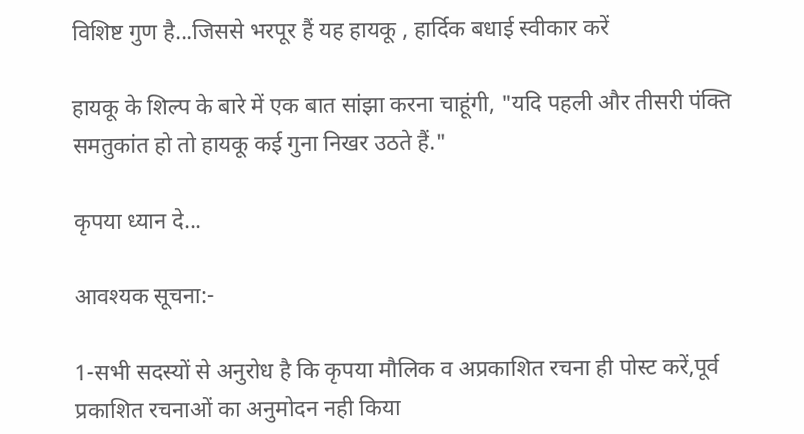विशिष्ट गुण है...जिससे भरपूर हैं यह हायकू , हार्दिक बधाई स्वीकार करें

हायकू के शिल्प के बारे में एक बात सांझा करना चाहूंगी, "यदि पहली और तीसरी पंक्ति समतुकांत हो तो हायकू कई गुना निखर उठते हैं."

कृपया ध्यान दे...

आवश्यक सूचना:-

1-सभी सदस्यों से अनुरोध है कि कृपया मौलिक व अप्रकाशित रचना ही पोस्ट करें,पूर्व प्रकाशित रचनाओं का अनुमोदन नही किया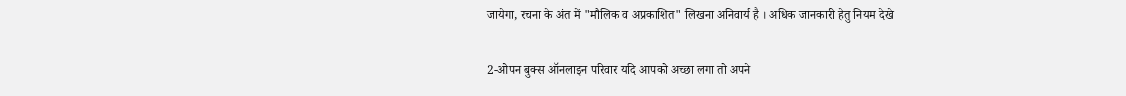जायेगा, रचना के अंत में "मौलिक व अप्रकाशित" लिखना अनिवार्य है । अधिक जानकारी हेतु नियम देखे

2-ओपन बुक्स ऑनलाइन परिवार यदि आपको अच्छा लगा तो अपने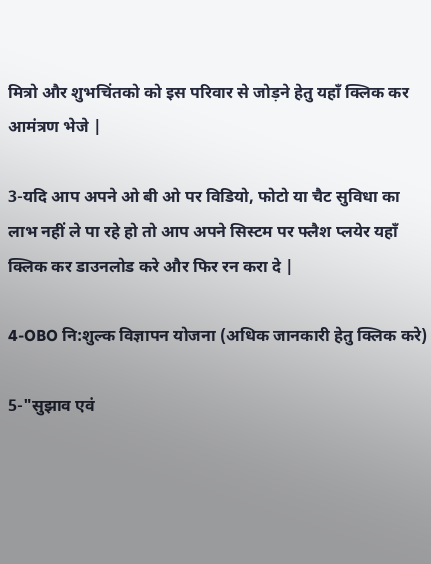मित्रो और शुभचिंतको को इस परिवार से जोड़ने हेतु यहाँ क्लिक कर आमंत्रण भेजे |

3-यदि आप अपने ओ बी ओ पर विडियो, फोटो या चैट सुविधा का लाभ नहीं ले पा रहे हो तो आप अपने सिस्टम पर फ्लैश प्लयेर यहाँ क्लिक कर डाउनलोड करे और फिर रन करा दे |

4-OBO नि:शुल्क विज्ञापन योजना (अधिक जानकारी हेतु क्लिक करे)

5-"सुझाव एवं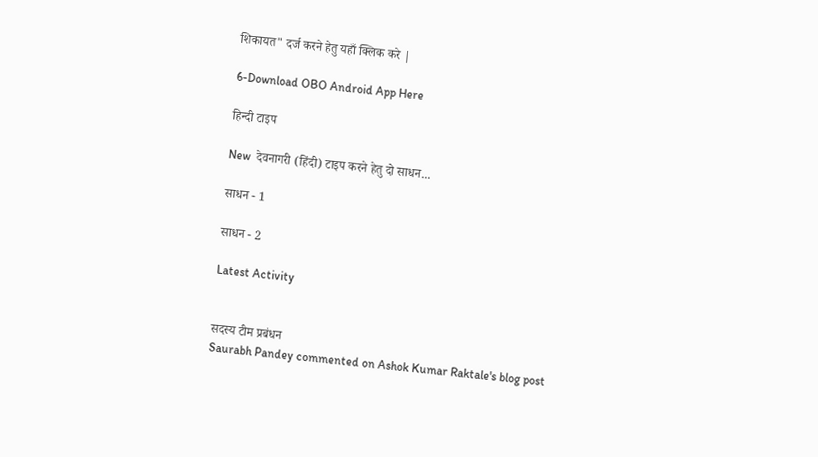शिकायत" दर्ज करने हेतु यहाँ क्लिक करे |

6-Download OBO Android App Here

हिन्दी टाइप

New  देवनागरी (हिंदी) टाइप करने हेतु दो साधन...

साधन - 1

साधन - 2

Latest Activity


सदस्य टीम प्रबंधन
Saurabh Pandey commented on Ashok Kumar Raktale's blog post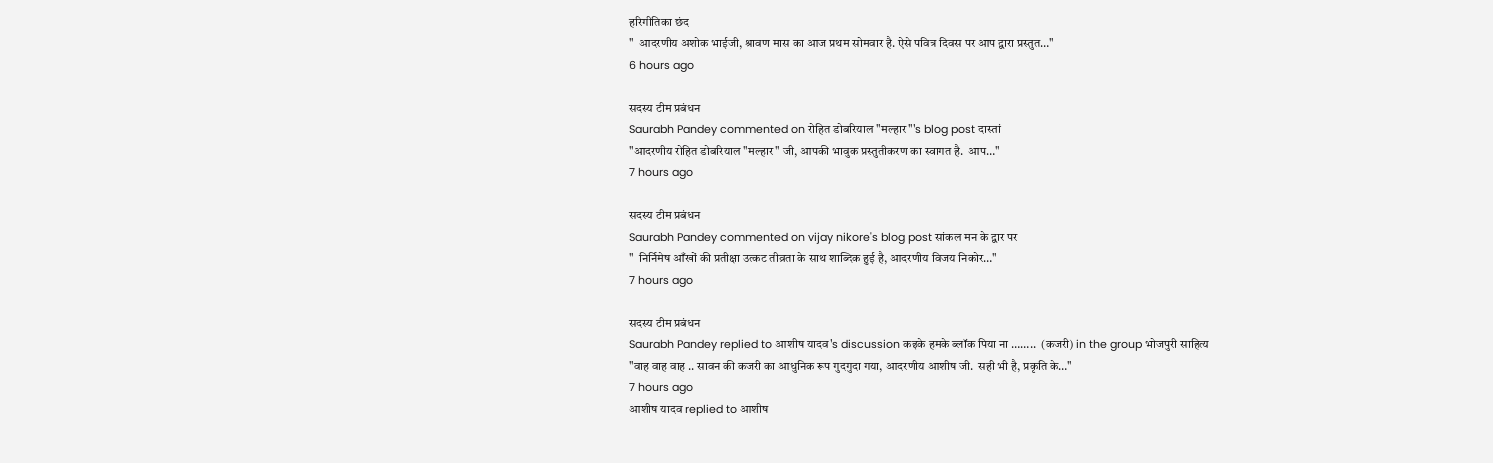हरिगीतिका छंद
"  आदरणीय अशोक भाईजी, श्रावण मास का आज प्रथम सोमवार है. ऐसे पवित्र दिवस पर आप द्वारा प्रस्तुत…"
6 hours ago

सदस्य टीम प्रबंधन
Saurabh Pandey commented on रोहित डोबरियाल "मल्हार"'s blog post दास्तां
"आदरणीय रोहित डोबरियाल "मल्हार" जी, आपकी भावुक प्रस्तुतीकरण का स्वागत है.  आप…"
7 hours ago

सदस्य टीम प्रबंधन
Saurabh Pandey commented on vijay nikore's blog post सांकल मन के द्वार पर
"  निर्निमेष आँखों की प्रतीक्षा उत्कट तीव्रता के साथ शाब्दिक हुई है, आदरणीय विजय निकोर…"
7 hours ago

सदस्य टीम प्रबंधन
Saurabh Pandey replied to आशीष यादव's discussion कइके हमके ब्लॉक पिया ना ……..  (कजरी) in the group भोजपुरी साहित्य
"वाह वाह वाह .. सावन की कजरी का आधुनिक रूप गुदगुदा गया, आदरणीय आशीष जी.  सही भी है, प्रकृति के…"
7 hours ago
आशीष यादव replied to आशीष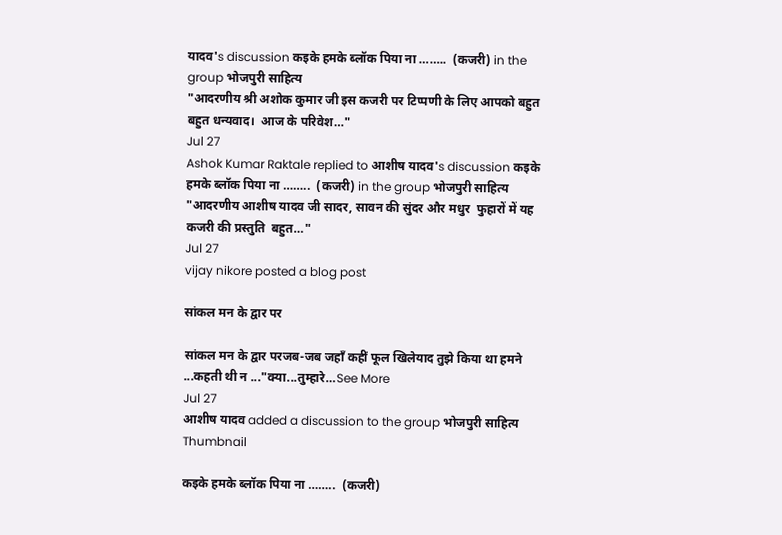यादव's discussion कइके हमके ब्लॉक पिया ना ……..  (कजरी) in the group भोजपुरी साहित्य
"आदरणीय श्री अशोक कुमार जी इस कजरी पर टिप्पणी के लिए आपको बहुत बहुत धन्यवाद।  आज के परिवेश…"
Jul 27
Ashok Kumar Raktale replied to आशीष यादव's discussion कइके हमके ब्लॉक पिया ना ……..  (कजरी) in the group भोजपुरी साहित्य
"आदरणीय आशीष यादव जी सादर, सावन की सुंदर और मधुर  फुहारों में यह कजरी की प्रस्तुति  बहुत…"
Jul 27
vijay nikore posted a blog post

सांकल मन के द्वार पर

सांकल मन के द्वार परजब-जब जहाँ कहीं फूल खिलेयाद तुझे किया था हमने ...कहती थी न ..."क्या...तुम्हारे…See More
Jul 27
आशीष यादव added a discussion to the group भोजपुरी साहित्य
Thumbnail

कइके हमके ब्लॉक पिया ना ……..  (कजरी)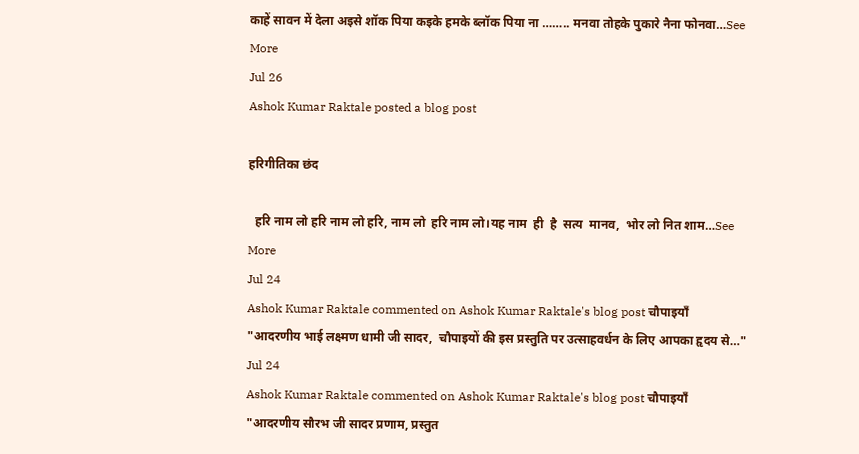काहें सावन में देला अइसे शॉक पिया कइके हमके ब्लॉक पिया ना …….. मनवा तोहके पुकारे नैना फोनवा…See More
Jul 26
Ashok Kumar Raktale posted a blog post

हरिगीतिका छंद

  हरि नाम लो हरि नाम लो हरि, नाम लो  हरि नाम लो।यह नाम  ही  है  सत्य  मानव,  भोर लो नित शाम…See More
Jul 24
Ashok Kumar Raktale commented on Ashok Kumar Raktale's blog post चौपाइयाँ
"आदरणीय भाई लक्ष्मण धामी जी सादर,  चौपाइयों की इस प्रस्तुति पर उत्साहवर्धन के लिए आपका हृदय से…"
Jul 24
Ashok Kumar Raktale commented on Ashok Kumar Raktale's blog post चौपाइयाँ
"आदरणीय सौरभ जी सादर प्रणाम, प्रस्तुत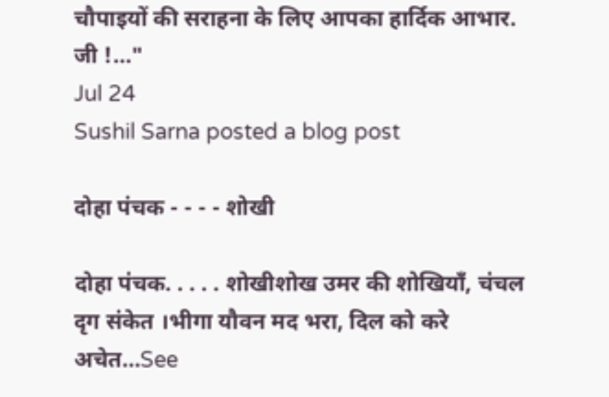चौपाइयों की सराहना के लिए आपका हार्दिक आभार. जी !…"
Jul 24
Sushil Sarna posted a blog post

दोहा पंचक - - - - शोखी

दोहा पंचक. . . . . शोखीशोख उमर की शोखियाँ, चंचल दृग संकेत ।भीगा यौवन मद भरा, दिल को करे अचेत…See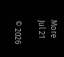More
Jul 21

© 2026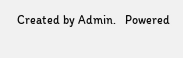Created by Admin.   Powered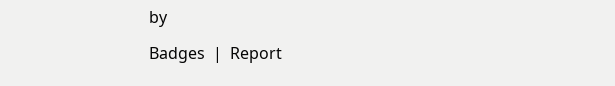by

Badges  |  Report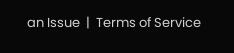an Issue  |  Terms of Service